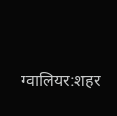ग्वालियर:शहर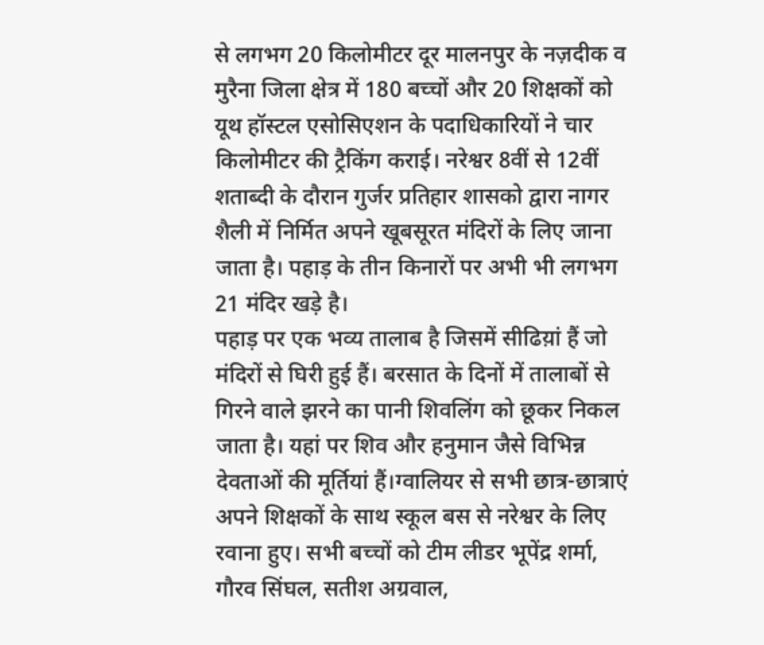से लगभग 20 किलोमीटर दूर मालनपुर के नज़दीक व मुरैना जिला क्षेत्र में 180 बच्चों और 20 शिक्षकों को यूथ हॉस्टल एसोसिएशन के पदाधिकारियों ने चार किलोमीटर की ट्रैकिंग कराई। नरेश्वर 8वीं से 12वीं शताब्दी के दौरान गुर्जर प्रतिहार शासको द्वारा नागर शैली में निर्मित अपने खूबसूरत मंदिरों के लिए जाना जाता है। पहाड़ के तीन किनारों पर अभी भी लगभग 21 मंदिर खड़े है।
पहाड़ पर एक भव्य तालाब है जिसमें सीढिय़ां हैं जो मंदिरों से घिरी हुई हैं। बरसात के दिनों में तालाबों से गिरने वाले झरने का पानी शिवलिंग को छूकर निकल जाता है। यहां पर शिव और हनुमान जैसे विभिन्न देवताओं की मूर्तियां हैं।ग्वालियर से सभी छात्र-छात्राएं अपने शिक्षकों के साथ स्कूल बस से नरेश्वर के लिए रवाना हुए। सभी बच्चों को टीम लीडर भूपेंद्र शर्मा, गौरव सिंघल, सतीश अग्रवाल,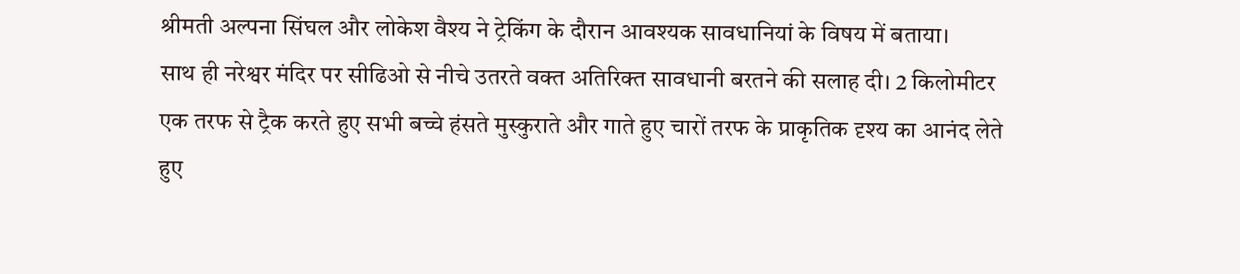श्रीमती अल्पना सिंघल और लोकेश वैश्य ने ट्रेकिंग के दौरान आवश्यक सावधानियां के विषय में बताया।
साथ ही नरेश्वर मंदिर पर सीढिओ से नीचे उतरते वक्त अतिरिक्त सावधानी बरतने की सलाह दी। 2 किलोमीटर एक तरफ से ट्रैक करते हुए सभी बच्चे हंसते मुस्कुराते और गाते हुए चारों तरफ के प्राकृतिक दृश्य का आनंद लेते हुए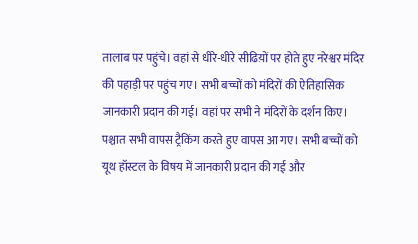तालाब पर पहुंचे। वहां से धीरे-धीरे सीढिय़ों पर होते हुए नरेश्वर मंदिर की पहाड़ी पर पहुंच गए। सभी बच्चों को मंदिरों की ऐतिहासिक जानकारी प्रदान की गई। वहां पर सभी ने मंदिरों के दर्शन किए। पश्चात सभी वापस ट्रैकिंग करते हुए वापस आ गए। सभी बच्चों को यूथ हॉस्टल के विषय में जानकारी प्रदान की गई और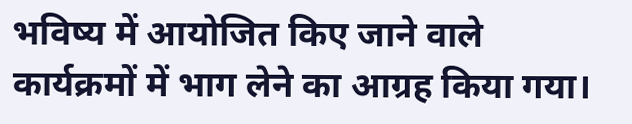भविष्य में आयोजित किए जाने वाले कार्यक्रमों में भाग लेने का आग्रह किया गया।